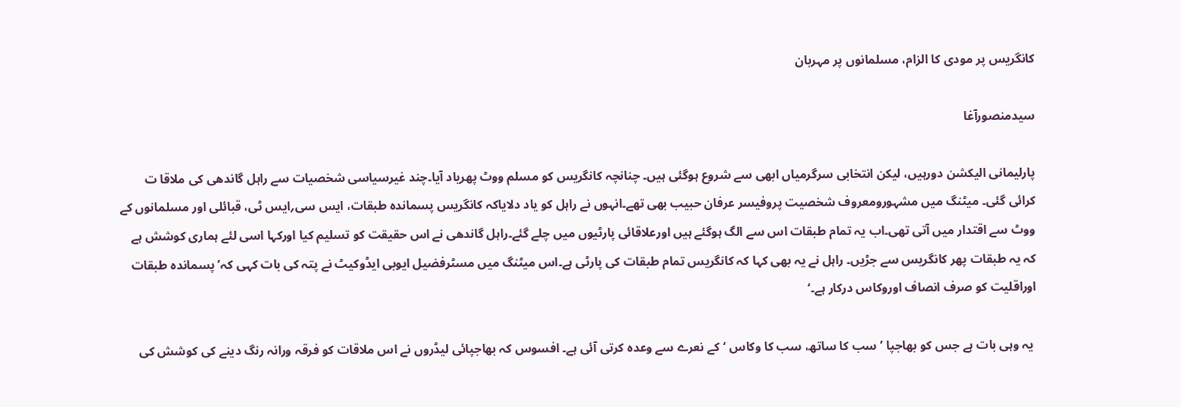کانگریس پر مودی کا الزام، مسلمانوں پر مہربان

سیدمنصورآغا

پارلیمانی الیکشن دورہیں، لیکن انتخابی سرگرمیاں ابھی سے شروع ہوگئی ہیں۔ چنانچہ کانگریس کو مسلم ووٹ پھریاد آیا۔چند غیرسیاسی شخصیات سے راہل گاندھی کی ملاقا ت کرائی گئی۔ میٹنگ میں مشہورومعروف شخصیت پروفیسر عرفان حبیب بھی تھے۔انہوں نے راہل کو یاد دلایاکہ کانگریس پسماندہ طبقات، ایس سی؍ایس ٹی، قبائلی اور مسلمانوں کے ووٹ سے اقتدار میں آتی تھی۔اب یہ تمام طبقات اس سے الگ ہوگئے ہیں اورعلاقائی پارٹیوں میں چلے گئے۔راہل گاندھی نے اس حقیقت کو تسلیم کیا اورکہا اسی لئے ہماری کوشش ہے کہ یہ طبقات پھر کانگریس سے جڑیں۔ راہل نے یہ بھی کہا کہ کانگریس تمام طبقات کی پارٹی ہے۔اس میٹنگ میں مسٹرفضیل ایوبی ایڈوکیٹ نے پتہ کی بات کہی کہ’ پسماندہ طبقات اوراقلیت کو صرف انصاف اوروکاس درکار ہے۔‘

 یہ وہی بات ہے جس کو بھاجپا ’سب کا ساتھ، سب کا وکاس ‘کے نعرے سے وعدہ کرتی آئی ہے۔ افسوس کہ بھاجپائی لیڈروں نے اس ملاقات کو فرقہ ورانہ رنگ دینے کی کوشش کی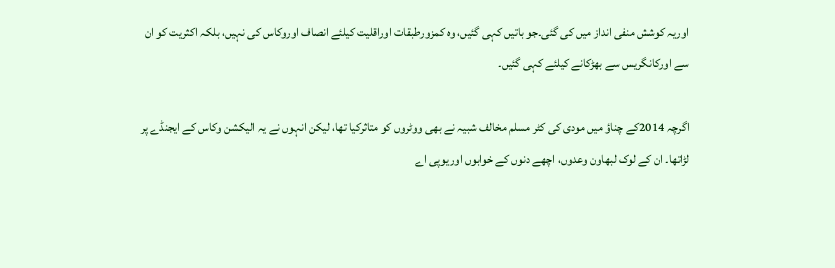اوریہ کوشش منفی انداز میں کی گئی۔جو باتیں کہی گئیں، وہ کمزورطبقات اوراقلیت کیلئے انصاف اوروکاس کی نہیں، بلکہ اکثریت کو ان سے اورکانگریس سے بھڑکانے کیلئے کہی گئیں۔

اگرچہ 2014کے چناؤ میں مودی کی کٹر مسلم مخالف شبیہ نے بھی ووٹروں کو متاثرکیا تھا، لیکن انہوں نے یہ الیکشن وکاس کے ایجنڈے پر لڑاتھا۔ ان کے لوک لبھاون وعدوں، اچھے دنوں کے خوابوں اوریوپی اے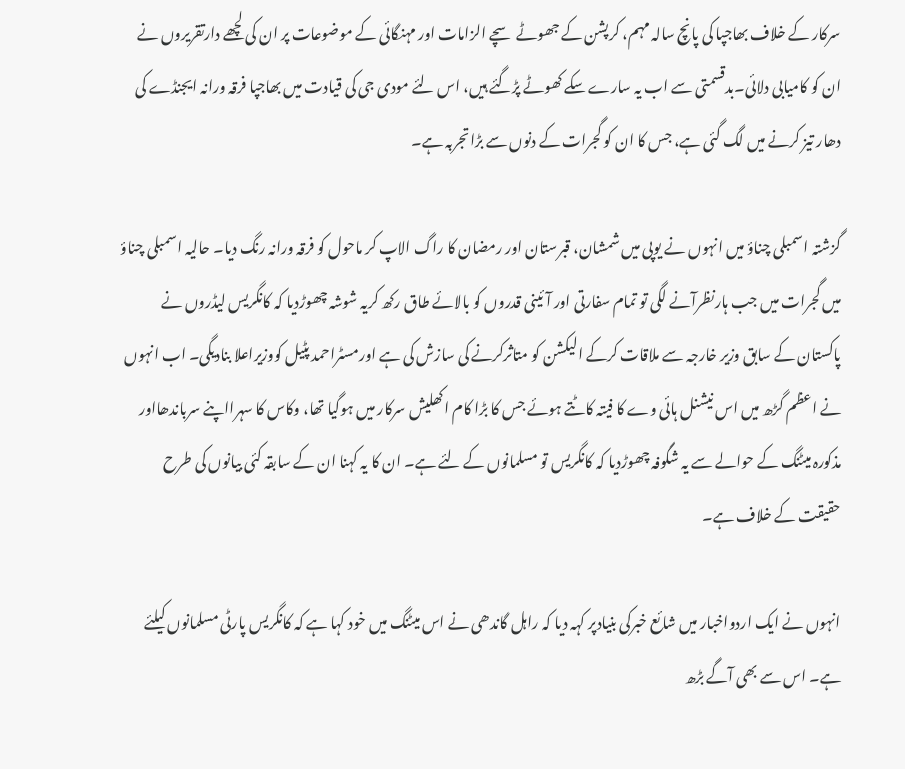سرکار کے خلاف بھاجپا کی پانچ سالہ مہم، کرپشن کے جھوٹے سچے الزامات اور مہنگائی کے موضوعات پر ان کی لچھے دارتقریروں نے ان کو کامیابی دلائی۔بدقسمتی سے اب یہ سارے سکے کھوٹے پڑگئے ہیں، اس لئے مودی جی کی قیادت میں بھاجپا فرقہ ورانہ ایجنڈے کی دھار تیز کرنے میں لگ گئی ہے، جس کا ان کو گجرات کے دنوں سے بڑاتجربہ ہے۔

گزشتہ اسمبلی چناؤ میں انہوں نے یوپی میں شمشان، قبرستان اور رمضان کا راگ الاپ کر ماحول کو فرقہ ورانہ رنگ دیا۔ حالیہ اسمبلی چناؤ میں گجرات میں جب ہارنظرآنے لگی تو تمام سفارتی اور آئینی قدروں کو بالائے طاق رکھ کریہ شوشہ چھوڑدیا کہ کانگریس لیڈروں نے پاکستان کے سابق وزیر خارجہ سے ملاقات کرکے الیکشن کو متاثرکرنے کی سازش کی ہے اورمسٹراحمد پٹیل کووزیراعلا بنادیگی۔ اب انہوں نے اعظم گڑھ میں اس نیشنل ہائی وے کا فیتہ کاٹتے ہوئے جس کا بڑا کام اکھلیش سرکار میں ہوگیا تھا، وکاس کا سہرااپنے سرباندھااور مذکورہ میٹنگ کے حوالے سے یہ شگوفہ چھوڑدیا کہ کانگریس تو مسلمانوں کے لئے ہے۔ ان کا یہ کہنا ان کے سابقہ کئی بیانوں کی طرح حقیقت کے خلاف ہے۔

انہوں نے ایک اردواخبار میں شائع خبرکی بنیادپر کہہ دیا کہ راہل گاندھی نے اس میٹنگ میں خود کہا ہے کہ کانگریس پارٹی مسلمانوں کیلئے ہے۔ اس سے بھی آگے بڑھ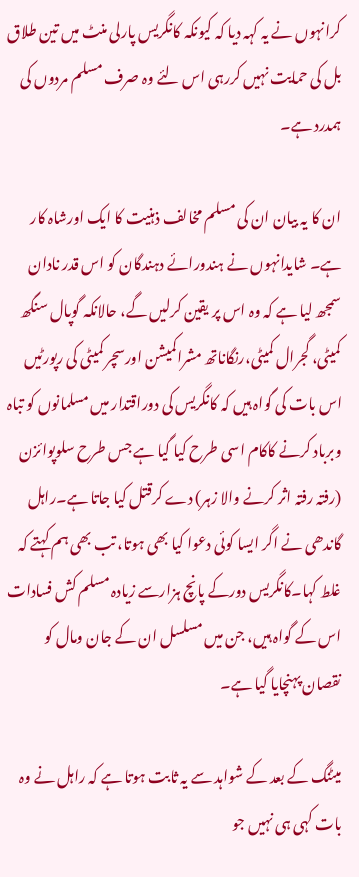کرانہوں نے یہ کہہ دیا کہ کیونکہ کانگریس پارلی منٹ میں تین طلاق بل کی حمایت نہیں کررہی اس لئے وہ صرف مسلم مردوں کی ہمدرد ہے۔

ان کا یہ بیان ان کی مسلم مخالف ذہنیت کا ایک اورشاہ کار ہے۔ شایدانہوں نے ہندورائے دہندگان کو اس قدر نادان سمجھ لیا ہے کہ وہ اس پر یقین کرلیں گے، حالانکہ گوپال سنگھ کمیٹی، گجرال کمیٹی،رنگاناتھ مشراکمیشن اورسچر کمیٹی کی رپورٹیں اس بات کی گواہ ہیں کہ کانگریس کی دوراقتدار میں مسلمانوں کو تباہ وبرباد کرنے کاکام اسی طرح کیا گیا ہے جس طرح سلوپوائزن (رفتہ رفتہ اثر کرنے والا زہر) دے کرقتل کیا جاتا ہے۔راہل گاندھی نے اگر ایسا کوئی دعوا کیا بھی ہوتا، تب بھی ہم کہتے کہ غلط کہا۔کانگریس دورکے پانچ ہزارسے زیادہ مسلم کش فسادات اس کے گواہ ہیں، جن میں مسلسل ان کے جان ومال کو نقصان پہنچایا گیا ہے۔

میٹنگ کے بعد کے شواہد سے یہ ثابت ہوتا ہے کہ راہل نے وہ بات کہی ہی نہیں جو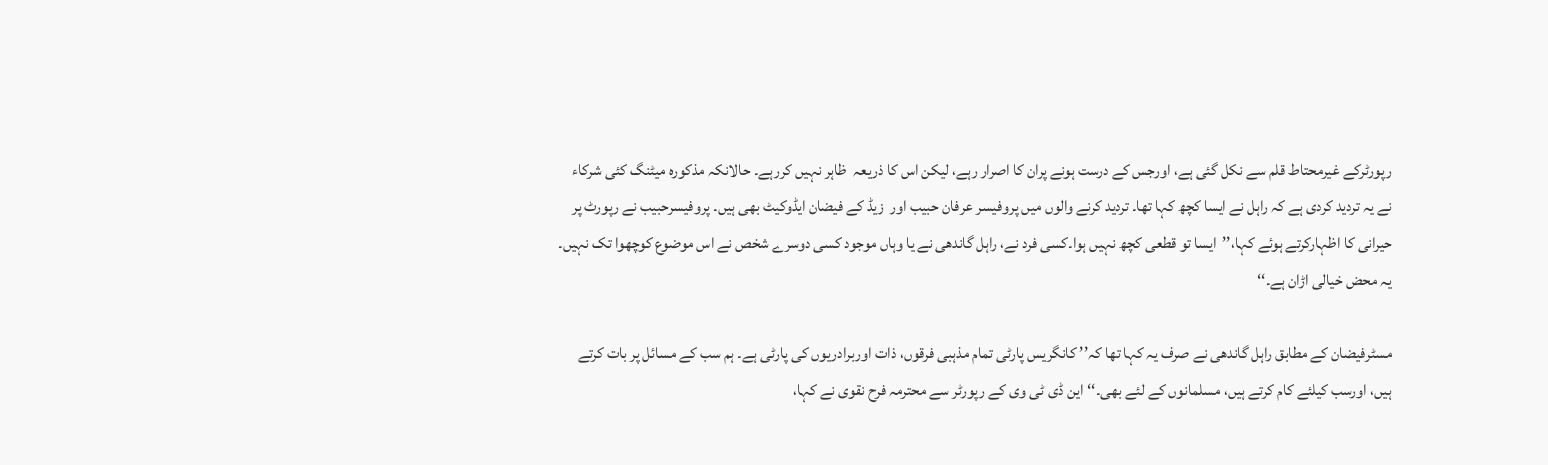رپورٹرکے غیرمحتاط قلم سے نکل گئی ہے، اورجس کے درست ہونے پران کا اصرار رہے، لیکن اس کا ذریعہ  ظاہر نہیں کررہے۔ حالانکہ مذکورہ میٹنگ کئی شرکاء نے یہ تردید کردی ہے کہ راہل نے ایسا کچھ کہا تھا۔ تردید کرنے والوں میں پروفیسر عرفان حبیب اور  زیڈ کے فیضان ایڈوکیٹ بھی ہیں۔ پروفیسرحبیب نے رپورٹ پر حیرانی کا اظہارکرتے ہوئے کہا،’’ایسا تو قطعی کچھ نہیں ہوا۔کسی فرد نے، راہل گاندھی نے یا وہاں موجود کسی دوسرے شخص نے اس موضوع کوچھوا تک نہیں۔ یہ محض خیالی اڑان ہے۔‘‘

مسٹرفیضان کے مطابق راہل گاندھی نے صرف یہ کہا تھا کہ’’ کانگریس پارٹی تمام مذہبی فرقوں، ذات اوربرادریوں کی پارٹی ہے۔ ہم سب کے مسائل پر بات کرتے ہیں، اورسب کیلئے کام کرتے ہیں، مسلمانوں کے لئے بھی۔‘‘این ڈی ٹی وی کے رپورٹر سے محترمہ فرح نقوی نے کہا،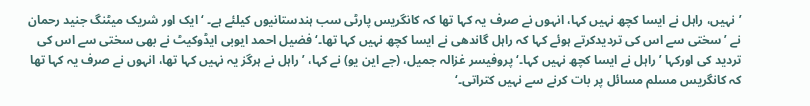’نہیں، راہل نے ایسا کچھ نہیں کہا، انہوں نے صرف یہ کہا تھا کہ کانگریس پارٹی سب ہندستانیوں کیلئے ہے۔ ‘ ایک اور شریک میٹنگ جنید رحمان نے ’سختی سے اس کی تردیدکرتے ہوئے کہا کہ راہل گاندھی نے ایسا کچھ نہیں کہا تھا۔‘فضیل احمد ایوبی ایڈوکیٹ نے بھی سختی سے اس کی تردید کی اورکہا ’راہل نے ایسا کچھ نہیں کہا۔‘ پروفیسر غزالہ جمیل، (جے این یو) نے کہا، ’راہل نے ہرگز یہ نہیں کہا تھا، انہوں نے صرف یہ کہا تھا کہ کانگریس مسلم مسائل پر بات کرنے سے نہیں کتراتی۔‘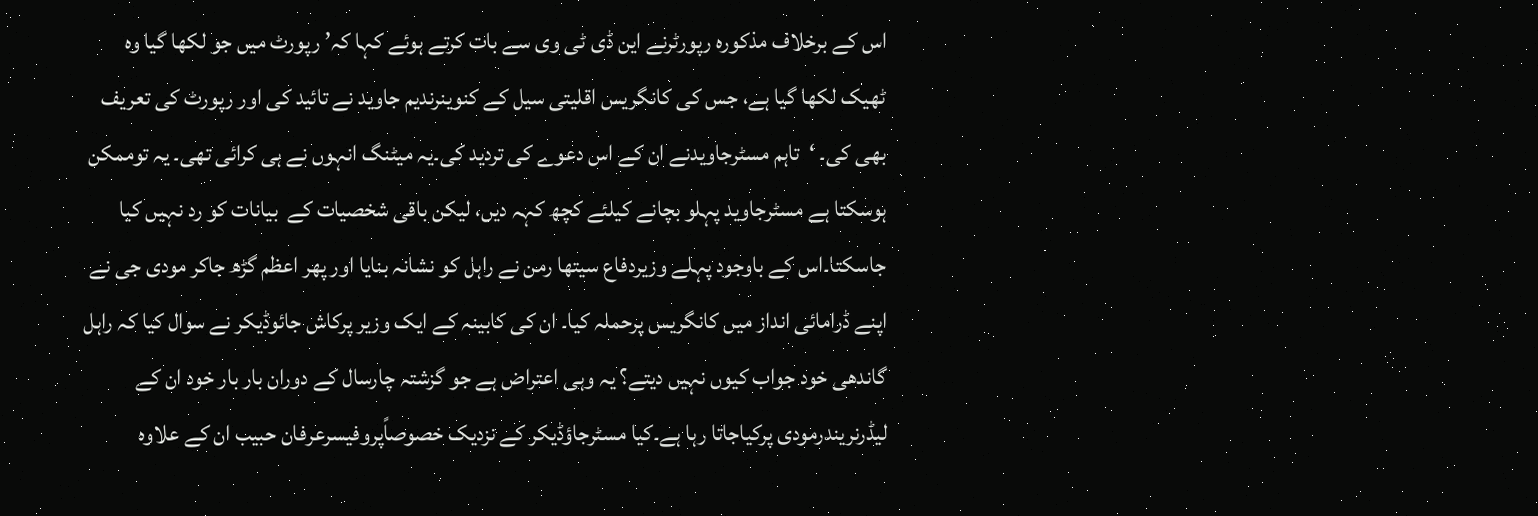اس کے برخلاف مذکورہ رپورٹرنے این ڈی ٹی وی سے بات کرتے ہوئے کہا کہ’ رپورٹ میں جو لکھا گیا وہ ٹھیک لکھا گیا ہے، جس کی کانگریس اقلیتی سیل کے کنوینرندیم جاوید نے تائید کی اور رپورٹ کی تعریف بھی کی۔ ‘  تاہم مسٹرجاویدنے ان کے اس دعوے کی تردید کی۔یہ میٹنگ انہوں نے ہی کرائی تھی۔ یہ توممکن ہوسکتا ہے مسٹرجاوید پہلو بچانے کیلئے کچھ کہہ دیں، لیکن باقی شخصیات کے  بیانات کو رد نہیں کیا جاسکتا۔اس کے باوجود پہلے وزیردفاع سیتھا رمن نے راہل کو نشانہ بنایا اور پھر اعظم گڑھ جاکر مودی جی نے اپنے ڈرامائی انداز میں کانگریس پرحملہ کیا۔ ان کی کابینہ کے ایک وزیر پرکاش جائوڈیکر نے سوال کیا کہ راہل گاندھی خود جواب کیوں نہیں دیتے؟ یہ وہی اعتراض ہے جو گزشتہ چارسال کے دوران بار بار خود ان کے لیڈرنریندرمودی پرکیاجاتا رہا ہے۔کیا مسٹرجاؤڈیکر کے نزدیک خصوصاًپروفیسرعرفان حبیب ان کے علاوہ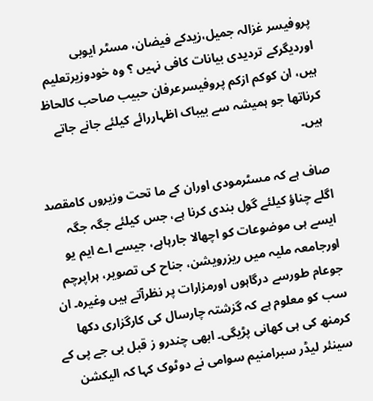پروفیسر غزالہ جمیل،زیدکے فیضان، مسٹر ایوبی اوردیگرکے تردیدی بیانات کافی نہیں ؟ وہ خودوزیرتعلیم ہیں، ان کوکم ازکم پروفیسرعرفان حبیب صاحب کالحاظ کرناتھا جو ہمیشہ سے بیباک اظہاررائے کیلئے جانے جاتے ہیں۔

صاف ہے کہ مسٹرمودی اوران کے ما تحت وزیروں کامقصد اگلے چناؤ کیلئے گول بندی کرنا ہے، جس کیلئے جگہ جگہ ایسے ہی موضوعات کو اچھالا جارہاہے، جیسے اے ایم یو اورجامعہ ملیہ میں ریزرویشن، جناح کی تصویر، ہراپرچم جوعام طورسے درگاہوں اورمزارات پر نظرآتے ہیں وغیرہ۔ ان سب کو معلوم ہے کہ گزشتہ چارسال کی کارگزاری دکھا کرمنھ کی ہی کھانی پڑیگی۔ ابھی چندرو ز قبل بی جے پی کے سینئر لیڈر سبرامنیم سوامی نے دوٹوک کہا کہ الیکشن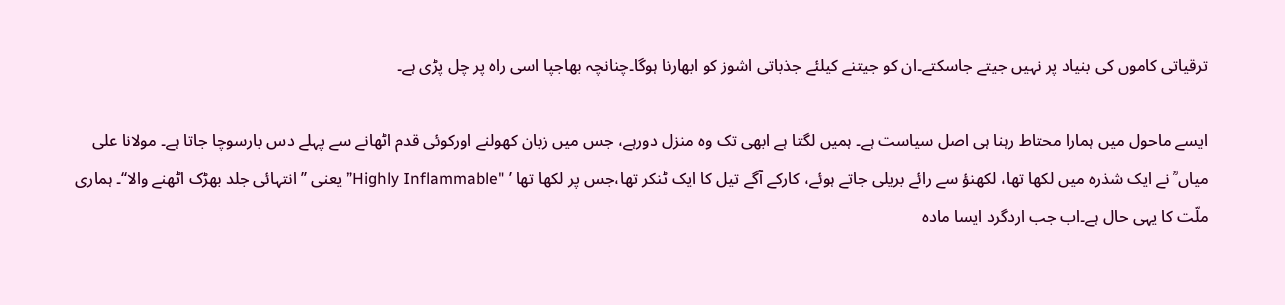ترقیاتی کاموں کی بنیاد پر نہیں جیتے جاسکتے۔ان کو جیتنے کیلئے جذباتی اشوز کو ابھارنا ہوگا۔چنانچہ بھاجپا اسی راہ پر چل پڑی ہے۔

ایسے ماحول میں ہمارا محتاط رہنا ہی اصل سیاست ہے۔ ہمیں لگتا ہے ابھی تک وہ منزل دورہے، جس میں زبان کھولنے اورکوئی قدم اٹھانے سے پہلے دس بارسوچا جاتا ہے۔ مولانا علی میاں ؒ نے ایک شذرہ میں لکھا تھا، لکھنؤ سے رائے بریلی جاتے ہوئے، کارکے آگے تیل کا ایک ٹنکر تھا،جس پر لکھا تھا ’ "Highly Inflammable” یعنی ’’ انتہائی جلد بھڑک اٹھنے والا‘‘۔ ہماری ملّت کا یہی حال ہے۔اب جب اردگرد ایسا مادہ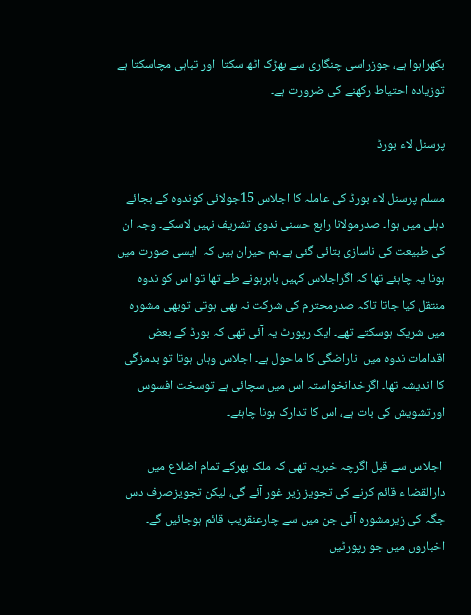بکھراہوا ہے، جوزراسی چنگاری سے بھڑک اٹھ سکتا  اور تباہی مچاسکتا ہے توزیادہ احتیاط رکھنے کی ضرورت ہے۔

پرسنل لاء بورڈ

مسلم پرسنل لاء بورڈ کی عاملہ کا اجلاس 15جولائی کوندوہ کے بجائے دہلی میں ہوا۔ صدرمولانا رابع حسنی ندوی تشریف نہیں لاسکے۔ وجہ ان کی طبیعت کی ناسازی بتائی گئی ہے۔ہم حیران ہیں کہ  ایسی صورت میں ہونا یہ چاہئے تھا کہ اگراجلاس کہیں باہرہونے طے تھا تو اس کو ندوہ منتقل کیا جاتا تاکہ صدرمحترم کی شرکت نہ بھی ہوتی توبھی مشورہ میں شریک ہوسکتے تھے۔ ایک رپورٹ یہ آئی تھی کہ بورڈ کے بعض اقدامات ندوہ میں  ناراضگی کا ماحول ہے۔ اجلاس وہاں ہوتا تو بدمزگی کا اندیشہ تھا۔ اگرخدانخواستہ اس میں سچائی ہے توسخت افسوس اورتشویش کی بات ہے، اس کا تدارک ہونا چاہئے۔

 اجلاس سے قبل اگرچہ خبریہ تھی کہ ملک بھرکے تمام اضلاع میں دارالقضا ء قائم کرنے کی تجویز زیر غور آئے گی، لیکن تجویزصرف دس جگہ کی زیرمشورہ آئی جن میں سے چارعنقریب قائم ہوجائیں گے۔ اخباروں میں جو رپورٹیں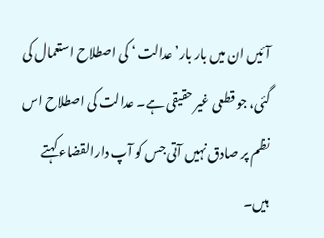آئیں ان میں بار بار’عدالت ‘ کی اصطلاح استعمال کی گئی، جو قطعی غیر حقیقی ہے۔ عدالت کی اصطلاح اس نظم پر صادق نہیں آتی جس کو آپ دارالقضاء کہتے ہیں۔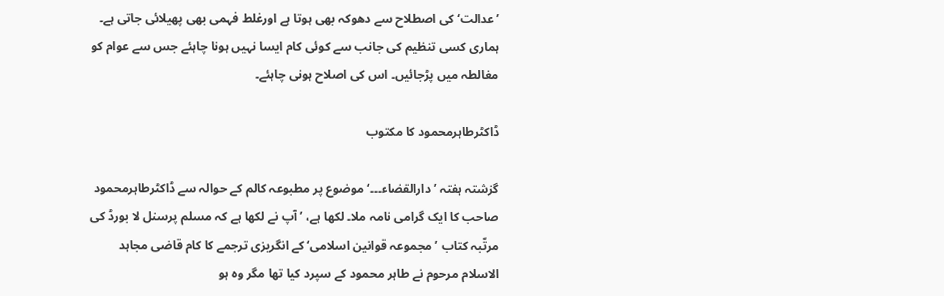’عدالت‘ کی اصطلاح سے دھوکہ بھی ہوتا ہے اورغلط فہمی بھی پھیلائی جاتی ہے۔ ہماری کسی تنظیم کی جانب سے کوئی کام ایسا نہیں ہونا چاہئے جس سے عوام کو مغالطہ میں پڑجائیں۔ اس کی اصلاح ہونی چاہئے۔

ڈاکٹرطاہرمحمود کا مکتوب

گزشتہ ہفتہ ’دارالقضاء۔۔۔‘موضوع پر مطبوعہ کالم کے حوالہ سے ڈاکٹرطاہرمحمود صاحب کا ایک گرامی نامہ ملا۔ لکھا ہے، ’ آپ نے لکھا ہے کہ مسلم پرسنل لا بورڈ کی مرتّبہ کتاب ’مجموعہ قوانین اسلامی‘ کے انگریزی ترجمے کا کام قاضی مجاہد الاسلام مرحوم نے طاہر محمود کے سپرد کیا تھا مگر وہ ہو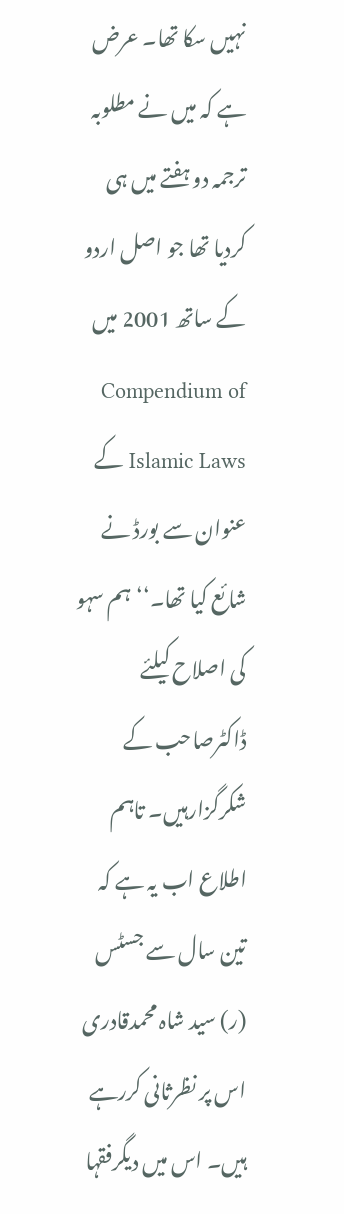نہیں سکا تھا۔ عرض ہے کہ میں نے مطلوبہ ترجمہ دو ہفتے میں ہی کردیا تھا جو اصل اردو کے ساتھ 2001 میں Compendium of Islamic Laws کے عنوان سے بورڈ نے شائع کیا تھا۔‘‘ہم سہو کی اصلاح کیلئے ڈاکٹرصاحب کے شکرگزارہیں۔ تاہم اطلاع اب یہ ہے کہ تین سال سے جسٹس (ر) سید شاہ محمدقادری اس پر نظرثانی کررہے ہیں۔ اس میں دیگرفقہا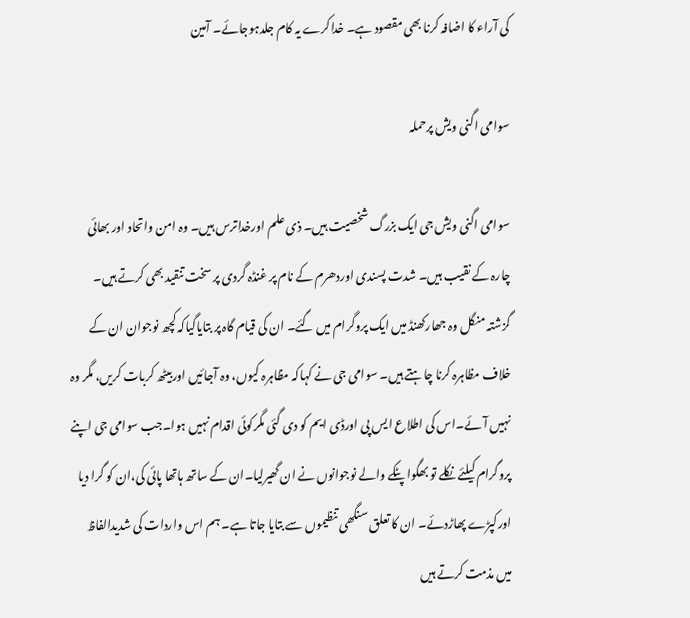کی آراء کا اضافہ کرنا بھی مقصود ہے۔ خداکرے یہ کام جلدہوجائے۔ آمین

سوامی اگنی ویش پرحملہ

سوامی اگنی ویش جی ایک بزرگ شخصیت ہیں۔ ذی علم اورخداترس ہیں۔ وہ امن واتحاد اور بھائی چارہ کے نقیب ہیں۔ شدت پسندی اوردھرم کے نام پر غنڈہ گردی پر سخت تنقید بھی کرتے ہیں۔ گزشتہ منگل وہ جھارکھنڈ میں ایک پروگرام میں گئے۔ ان کی قیام گاہ پر بتایاگیاکہ کچھ نوجوان ان کے خلاف مظاہرہ کرنا چاہتے ہیں۔ سوامی جی نے کہاکہ مظاہرہ کیوں، وہ آجائیں اوربیٹھ کربات کریں، مگر وہ نہیں آئے۔اس کی اطلاع ایس پی اورڈی ایم کو دی گئی مگرکوئی اقدام نہیں ہوا۔جب سوامی جی اپنے پروگرام کیلئے نکلے تو بھگوا پٹکے والے نوجوانوں نے ان گھیرلیا۔ان کے ساتھ ہاتھا پائی کی،ان کو گرا دیا اورکپڑے پھاڑدئے۔ ان کا تعلق سنگھی تنظیموں سے بتایا جاتا ہے۔ ہم اس واردات کی شدیدالفاظ میں مذمت کرتے ہیں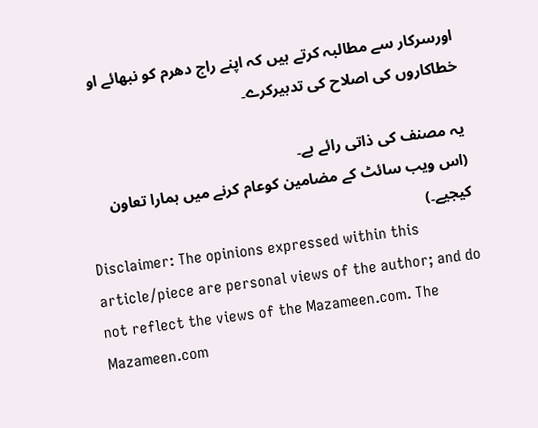اورسرکار سے مطالبہ کرتے ہیں کہ اپنے راج دھرم کو نبھائے او خطاکاروں کی اصلاح کی تدبیرکرے۔

یہ مصنف کی ذاتی رائے ہے۔
(اس ویب سائٹ کے مضامین کوعام کرنے میں ہمارا تعاون کیجیے۔)
Disclaimer: The opinions expressed within this article/piece are personal views of the author; and do not reflect the views of the Mazameen.com. The Mazameen.com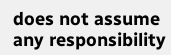does not assume any responsibility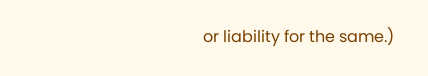or liability for the same.)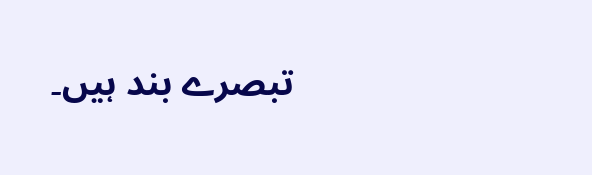تبصرے بند ہیں۔